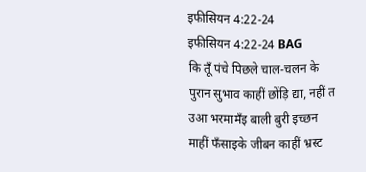इफीसियन 4:22-24
इफीसियन 4:22-24 BAG
कि तूँ पंचे पिछले चाल-चलन के पुरान सुभाव काहीं छोंड़ि द्या, नहीं त उआ भरमामँइ बाली बुरी इच्छन माहीं फँसाइके जीबन काहीं भ्रस्ट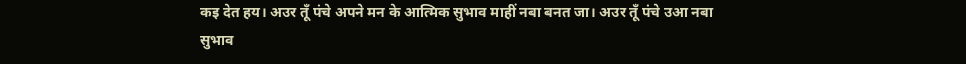कइ देत हय। अउर तूँ पंचे अपने मन के आत्मिक सुभाव माहीं नबा बनत जा। अउर तूँ पंचे उआ नबा सुभाव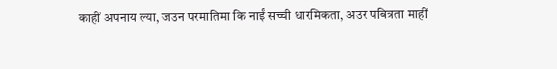काहीं अपनाय ल्या, जउन परमातिमा कि नाईं सच्ची धारमिकता, अउर पबित्रता माहीं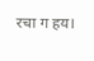रचा ग हय।